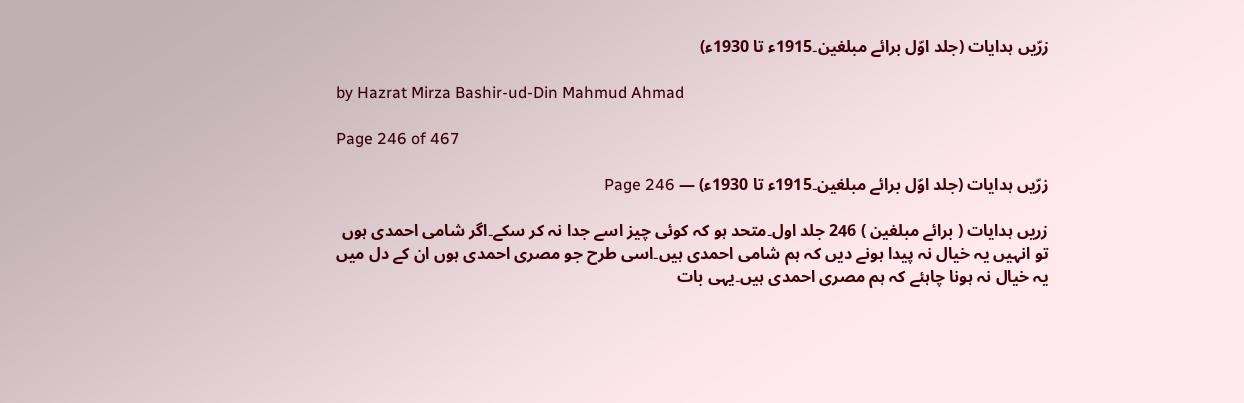زرّیں ہدایات (جلد اوّل برائے مبلغین۔1915ء تا 1930ء)

by Hazrat Mirza Bashir-ud-Din Mahmud Ahmad

Page 246 of 467

زرّیں ہدایات (جلد اوّل برائے مبلغین۔1915ء تا 1930ء) — Page 246

زریں ہدایات ( برائے مبلغین ) 246 جلد اول۔متحد ہو کہ کوئی چیز اسے جدا نہ کر سکے۔اگر شامی احمدی ہوں تو انہیں یہ خیال نہ پیدا ہونے دیں کہ ہم شامی احمدی ہیں۔اسی طرح جو مصری احمدی ہوں ان کے دل میں یہ خیال نہ ہونا چاہئے کہ ہم مصری احمدی ہیں۔یہی بات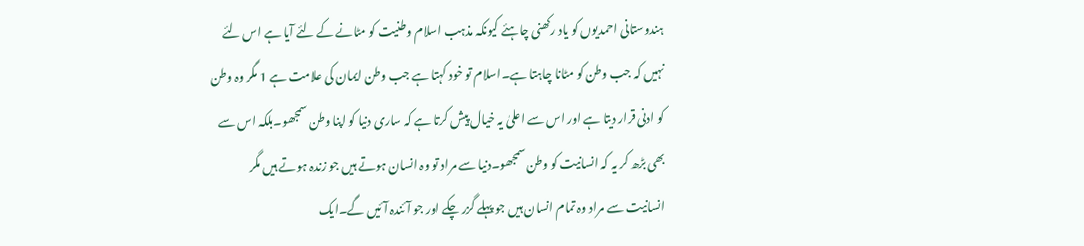ہندوستانی احمدیوں کو یاد رکھنی چاہئے کیونکہ مذہب اسلام وطنیت کو مٹانے کے لئے آیا ہے اس لئے نہیں کہ جب وطن کو مٹانا چاہتا ہے۔اسلام تو خود کہتا ہے جب وطن ایمان کی علامت ہے 1 مگر وہ وطن کو ادنی قرار دیتا ہے اور اس سے اعلیٰ یہ خیال پیش کرتا ہے کہ ساری دنیا کو اپنا وطن سمجھو۔بلکہ اس سے بھی بڑھ کر یہ کہ انسانیت کو وطن سمجھو۔دنیا سے مراد تو وہ انسان ہوتے ہیں جو زندہ ہوتے ہیں مگر انسانیت سے مراد وہ تمام انسان ہیں جو پہلے گزر چکے اور جو آئندہ آئیں گے۔ایک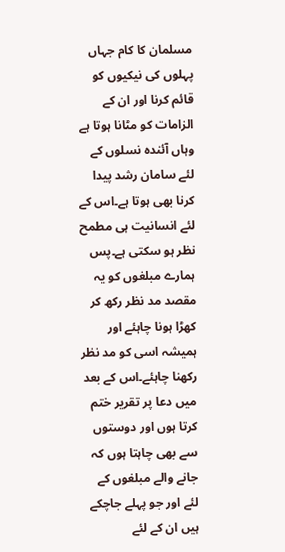مسلمان کا کام جہاں پہلوں کی نیکیوں کو قائم کرنا اور ان کے الزامات کو مٹانا ہوتا ہے وہاں آئندہ نسلوں کے لئے سامان رشد پیدا کرنا بھی ہوتا ہے۔اس کے لئے انسانیت ہی مطمح نظر ہو سکتی ہے۔پس ہمارے مبلغوں کو یہ مقصد مد نظر رکھ کر کھڑا ہونا چاہئے اور ہمیشہ اسی کو مد نظر رکھنا چاہئے۔اس کے بعد میں دعا پر تقریر ختم کرتا ہوں اور دوستوں سے بھی چاہتا ہوں کہ جانے والے مبلغوں کے لئے اور جو پہلے جاچکے ہیں ان کے لئے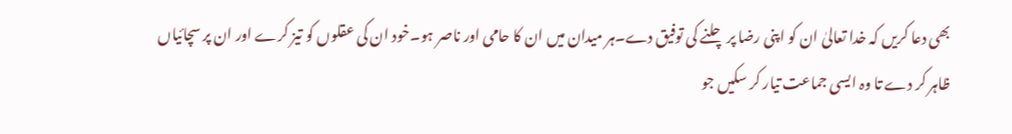بھی دعا کریں کہ خدا تعالیٰ ان کو اپنی رضا پر چلنے کی توفیق دے۔ہر میدان میں ان کا حامی اور ناصر ہو۔خود ان کی عقلوں کو تیز کرے اور ان پر سچائیاں ظاہر کر دے تا وہ ایسی جماعت تیار کر سکیں جو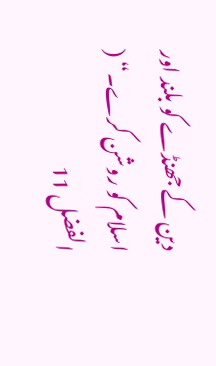دین کے جھنڈے کو بلند اور اسلام کو روشن کرے۔“ ( الفضل 11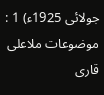جولائی 1925ء) 1 : موضوعات ملاعلی قاری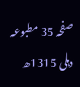صفحہ 35 مطبوعہ دہلی 1315ھ